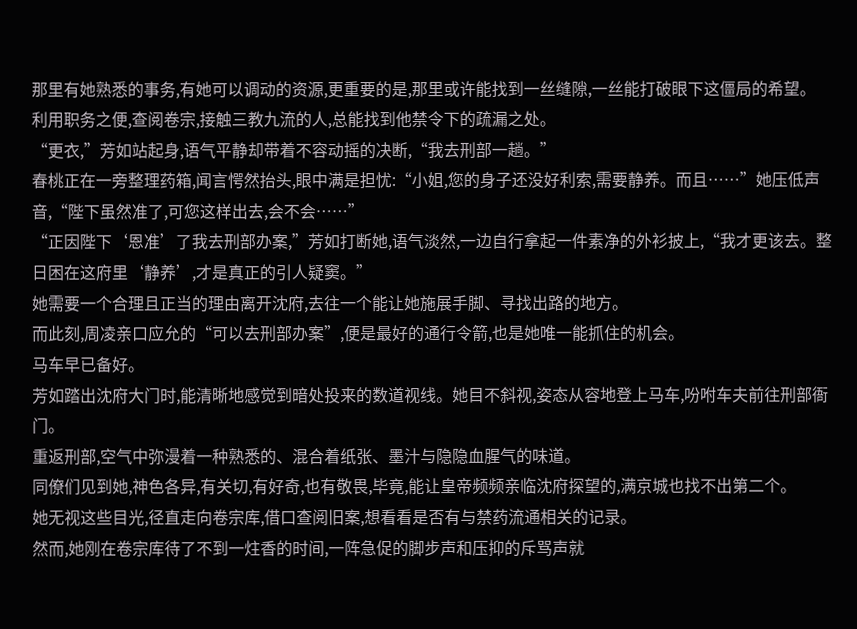那里有她熟悉的事务,有她可以调动的资源,更重要的是,那里或许能找到一丝缝隙,一丝能打破眼下这僵局的希望。
利用职务之便,查阅卷宗,接触三教九流的人,总能找到他禁令下的疏漏之处。
“更衣,”芳如站起身,语气平静却带着不容动摇的决断,“我去刑部一趟。”
春桃正在一旁整理药箱,闻言愕然抬头,眼中满是担忧:“小姐,您的身子还没好利索,需要静养。而且……”她压低声音,“陛下虽然准了,可您这样出去,会不会……”
“正因陛下‘恩准’了我去刑部办案,”芳如打断她,语气淡然,一边自行拿起一件素净的外衫披上,“我才更该去。整日困在这府里‘静养’,才是真正的引人疑窦。”
她需要一个合理且正当的理由离开沈府,去往一个能让她施展手脚、寻找出路的地方。
而此刻,周凌亲口应允的“可以去刑部办案”,便是最好的通行令箭,也是她唯一能抓住的机会。
马车早已备好。
芳如踏出沈府大门时,能清晰地感觉到暗处投来的数道视线。她目不斜视,姿态从容地登上马车,吩咐车夫前往刑部衙门。
重返刑部,空气中弥漫着一种熟悉的、混合着纸张、墨汁与隐隐血腥气的味道。
同僚们见到她,神色各异,有关切,有好奇,也有敬畏,毕竟,能让皇帝频频亲临沈府探望的,满京城也找不出第二个。
她无视这些目光,径直走向卷宗库,借口查阅旧案,想看看是否有与禁药流通相关的记录。
然而,她刚在卷宗库待了不到一炷香的时间,一阵急促的脚步声和压抑的斥骂声就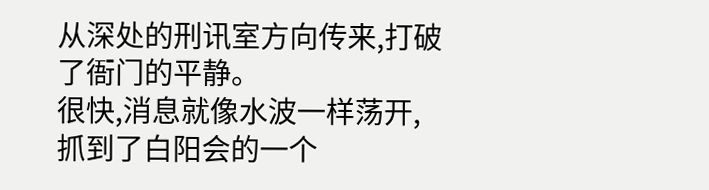从深处的刑讯室方向传来,打破了衙门的平静。
很快,消息就像水波一样荡开,抓到了白阳会的一个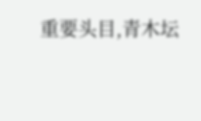重要头目,青木坛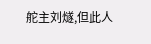舵主刘燧,但此人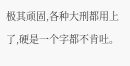极其顽固,各种大刑都用上了,硬是一个字都不肯吐。